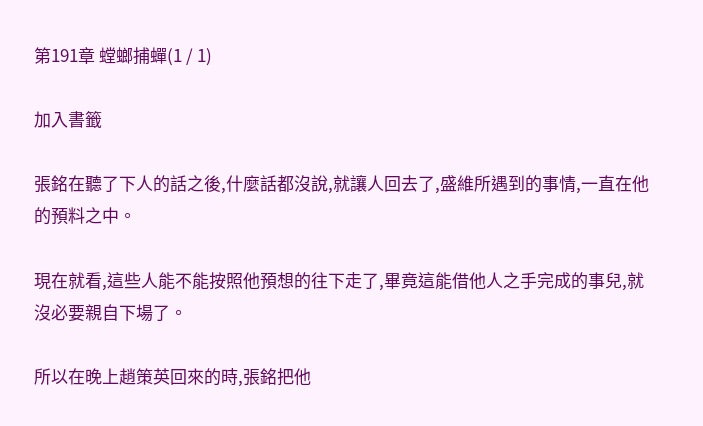第191章 螳螂捕蟬(1 / 1)

加入書籤

張銘在聽了下人的話之後,什麼話都沒說,就讓人回去了,盛維所遇到的事情,一直在他的預料之中。

現在就看,這些人能不能按照他預想的往下走了,畢竟這能借他人之手完成的事兒,就沒必要親自下場了。

所以在晚上趙策英回來的時,張銘把他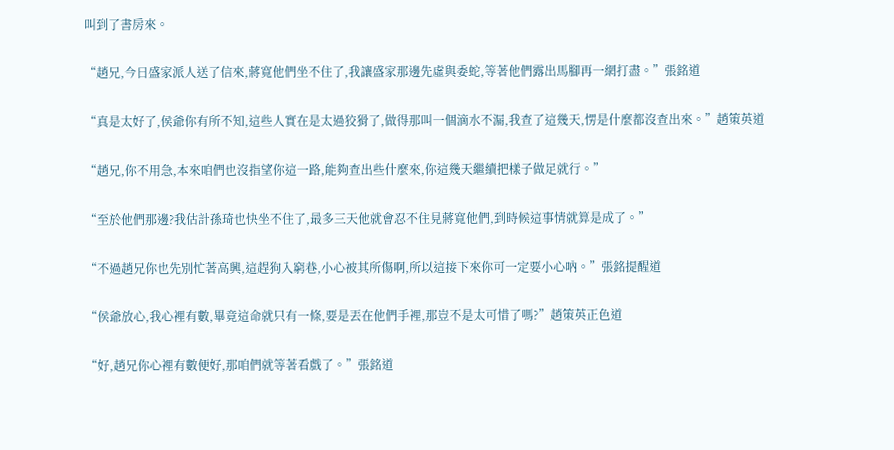叫到了書房來。

“趙兄,今日盛家派人送了信來,蔣寬他們坐不住了,我讓盛家那邊先虛與委蛇,等著他們露出馬腳再一網打盡。”張銘道

“真是太好了,侯爺你有所不知,這些人實在是太過狡猾了,做得那叫一個滴水不漏,我查了這幾天,愣是什麼都沒查出來。”趙策英道

“趙兄,你不用急,本來咱們也沒指望你這一路,能夠查出些什麼來,你這幾天繼續把樣子做足就行。”

“至於他們那邊?我估計孫琦也快坐不住了,最多三天他就會忍不住見蔣寬他們,到時候這事情就算是成了。”

“不過趙兄你也先別忙著高興,這趕狗入窮巷,小心被其所傷啊,所以這接下來你可一定要小心吶。”張銘提醒道

“侯爺放心,我心裡有數,畢竟這命就只有一條,要是丟在他們手裡,那豈不是太可惜了嗎?”趙策英正色道

“好,趙兄你心裡有數便好,那咱們就等著看戲了。”張銘道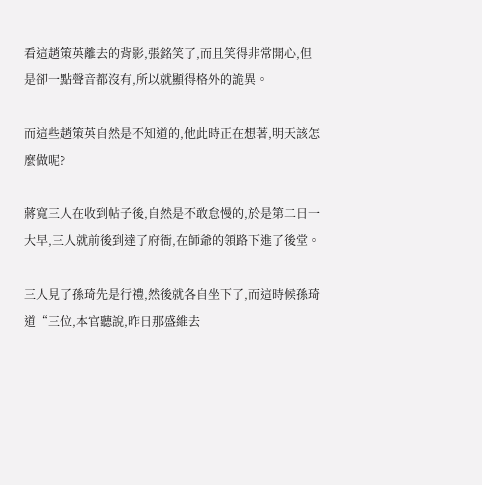看這趙策英離去的背影,張銘笑了,而且笑得非常開心,但是卻一點聲音都沒有,所以就顯得格外的詭異。

而這些趙策英自然是不知道的,他此時正在想著,明天該怎麼做呢?

蔣寬三人在收到帖子後,自然是不敢怠慢的,於是第二日一大早,三人就前後到達了府衙,在師爺的領路下進了後堂。

三人見了孫琦先是行禮,然後就各自坐下了,而這時候孫琦道“三位,本官聽說,昨日那盛維去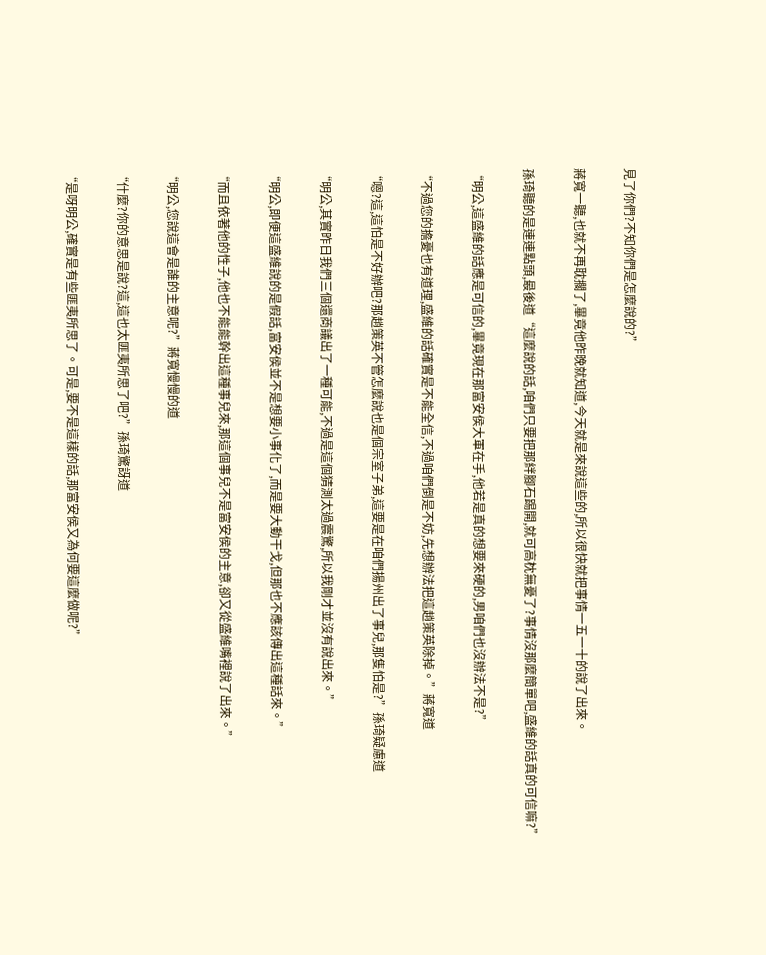見了你們?不知你們是怎麼說的?”

蔣寬一聽,也就不再耽擱了,畢竟他昨晚就知道,今天就是來說這些的,所以很快就把事情一五一十的說了出來。

孫琦聽的是連連點頭,最後道“這麼說的話,咱們只要把那絆腳石踢開,就可高枕無憂了?事情沒那麼簡單吧,盛維的話真的可信嘛?”

“明公,這盛維的話應是可信的,畢竟現在那富安侯大軍在手,他若是真的想要來硬的,男咱們也沒辦法不是?”

“不過您的擔憂也有道理,盛維的話確實是不能全信,不過咱們倒是不妨,先想辦法把這趙策英除掉。”蔣寬道

“嗯?這,這怕是不好辦吧?那趙策英不管怎麼說也是個宗室子弟,這要是在咱們揚州出了事兒,那隻怕是?”孫琦疑慮道

“明公,其實昨日我們三個還商議出了一種可能,不過是這個猜測太過震驚,所以我剛才並沒有說出來。”

“明公,即便這盛維說的是假話,富安侯並不是想要小事化了,而是要大動干戈,但那也不應該傳出這種話來。”

“而且依著他的性子,他也不能能幹出這種事兒來,那這個事兒不是富安侯的主意,卻又從盛維嘴裡說了出來。”

“明公,您說這會是誰的主意呢?”蔣寬慢慢的道

“什麼?你的意思是說?這,這也太匪夷所思了吧?”孫琦驚訝道

“是呀明公,確實是有些匪夷所思了。可是,要不是這樣的話,那富安侯又為何要這麼做呢?”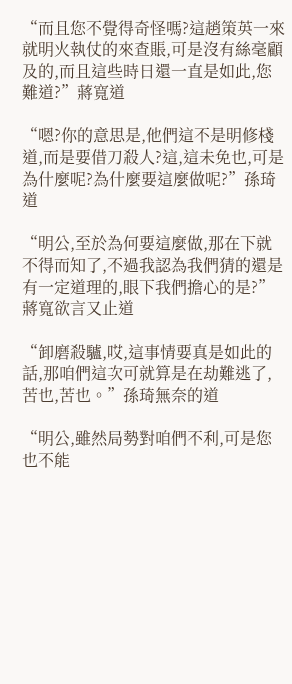“而且您不覺得奇怪嗎?這趙策英一來就明火執仗的來查賬,可是沒有絲毫顧及的,而且這些時日還一直是如此,您難道?”蔣寬道

“嗯?你的意思是,他們這不是明修棧道,而是要借刀殺人?這,這未免也,可是為什麼呢?為什麼要這麼做呢?”孫琦道

“明公,至於為何要這麼做,那在下就不得而知了,不過我認為我們猜的還是有一定道理的,眼下我們擔心的是?”蔣寬欲言又止道

“卸磨殺驢,哎,這事情要真是如此的話,那咱們這次可就算是在劫難逃了,苦也,苦也。”孫琦無奈的道

“明公,雖然局勢對咱們不利,可是您也不能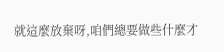就這麼放棄呀,咱們總要做些什麼才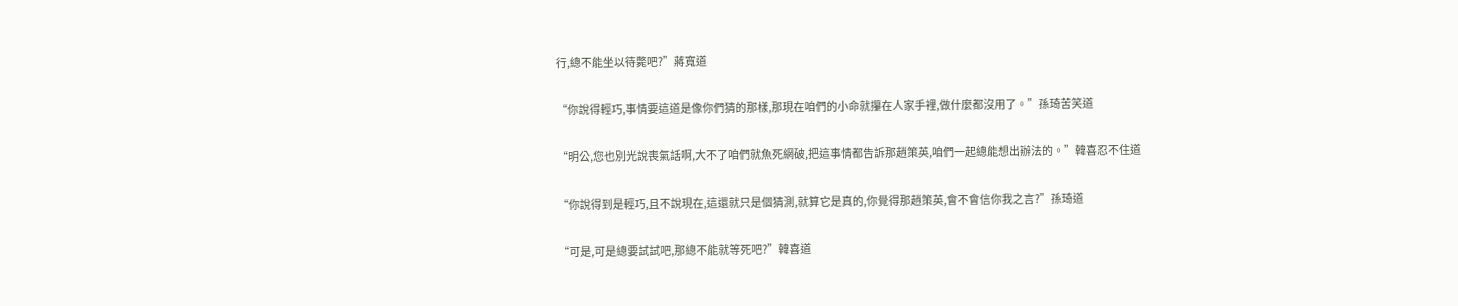行,總不能坐以待斃吧?”蔣寬道

“你說得輕巧,事情要這道是像你們猜的那樣,那現在咱們的小命就攥在人家手裡,做什麼都沒用了。”孫琦苦笑道

“明公,您也別光說喪氣話啊,大不了咱們就魚死網破,把這事情都告訴那趙策英,咱們一起總能想出辦法的。”韓喜忍不住道

“你說得到是輕巧,且不說現在,這還就只是個猜測,就算它是真的,你覺得那趙策英,會不會信你我之言?”孫琦道

“可是,可是總要試試吧,那總不能就等死吧?”韓喜道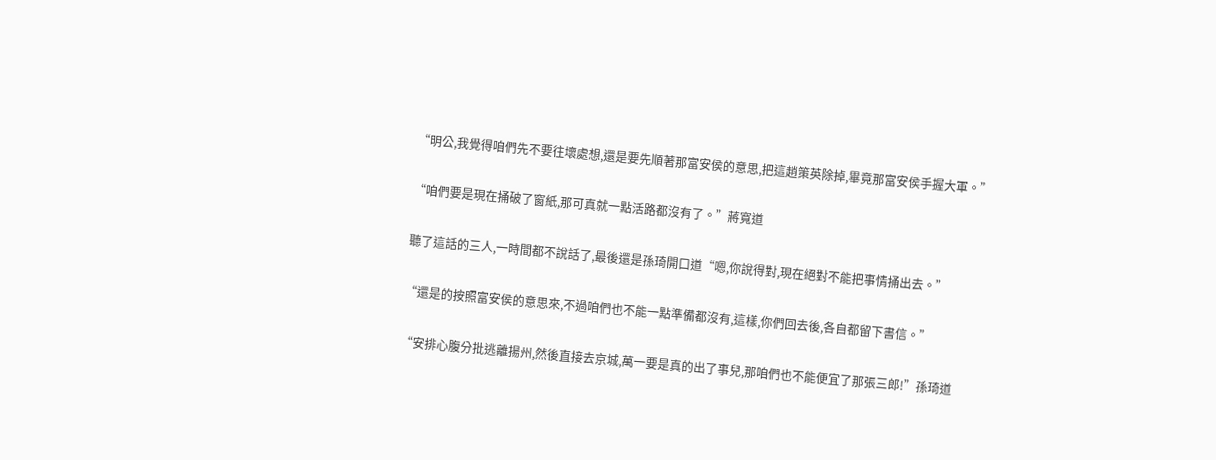“明公,我覺得咱們先不要往壞處想,還是要先順著那富安侯的意思,把這趙策英除掉,畢竟那富安侯手握大軍。”

“咱們要是現在捅破了窗紙,那可真就一點活路都沒有了。”蔣寬道

聽了這話的三人,一時間都不說話了,最後還是孫琦開口道“嗯,你說得對,現在絕對不能把事情捅出去。”

“還是的按照富安侯的意思來,不過咱們也不能一點準備都沒有,這樣,你們回去後,各自都留下書信。”

“安排心腹分批逃離揚州,然後直接去京城,萬一要是真的出了事兒,那咱們也不能便宜了那張三郎!”孫琦道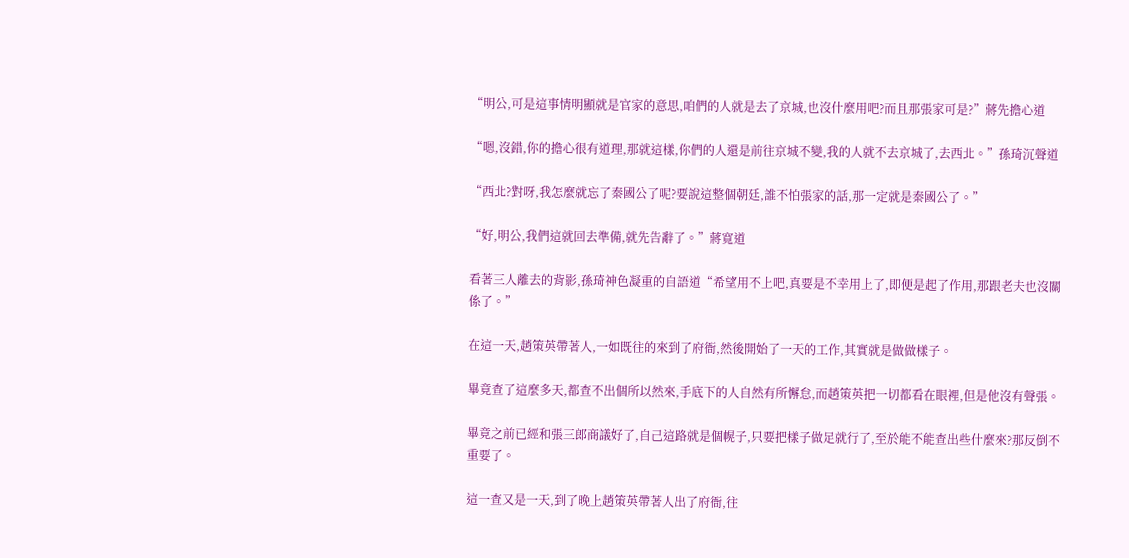“明公,可是這事情明顯就是官家的意思,咱們的人就是去了京城,也沒什麼用吧?而且那張家可是?”蔣先擔心道

“嗯,沒錯,你的擔心很有道理,那就這樣,你們的人還是前往京城不變,我的人就不去京城了,去西北。”孫琦沉聲道

“西北?對呀,我怎麼就忘了秦國公了呢?要說這整個朝廷,誰不怕張家的話,那一定就是秦國公了。”

“好,明公,我們這就回去準備,就先告辭了。”蔣寬道

看著三人離去的背影,孫琦神色凝重的自語道“希望用不上吧,真要是不幸用上了,即便是起了作用,那跟老夫也沒關係了。”

在這一天,趙策英帶著人,一如既往的來到了府衙,然後開始了一天的工作,其實就是做做樣子。

畢竟查了這麼多天,都查不出個所以然來,手底下的人自然有所懈怠,而趙策英把一切都看在眼裡,但是他沒有聲張。

畢竟之前已經和張三郎商議好了,自己這路就是個幌子,只要把樣子做足就行了,至於能不能查出些什麼來?那反倒不重要了。

這一查又是一天,到了晚上趙策英帶著人出了府衙,往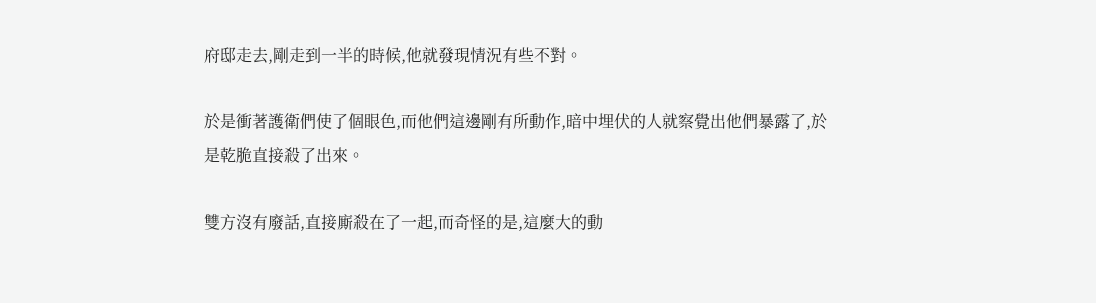府邸走去,剛走到一半的時候,他就發現情況有些不對。

於是衝著護衛們使了個眼色,而他們這邊剛有所動作,暗中埋伏的人就察覺出他們暴露了,於是乾脆直接殺了出來。

雙方沒有廢話,直接廝殺在了一起,而奇怪的是,這麼大的動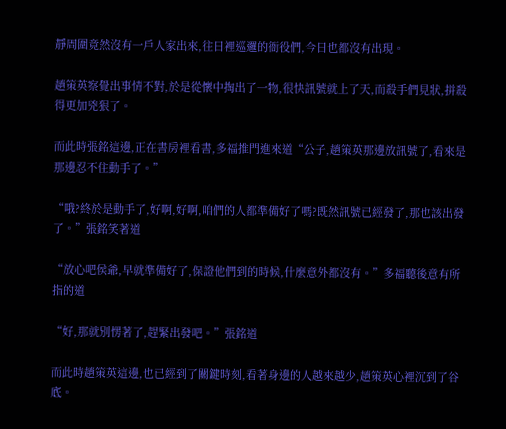靜周圍竟然沒有一戶人家出來,往日裡巡邏的衙役們,今日也都沒有出現。

趙策英察覺出事情不對,於是從懷中掏出了一物,很快訊號就上了天,而殺手們見狀,拼殺得更加兇狠了。

而此時張銘這邊,正在書房裡看書,多福推門進來道“公子,趙策英那邊放訊號了,看來是那邊忍不住動手了。”

“哦?終於是動手了,好啊,好啊,咱們的人都準備好了嗎?既然訊號已經發了,那也該出發了。”張銘笑著道

“放心吧侯爺,早就準備好了,保證他們到的時候,什麼意外都沒有。”多福聽後意有所指的道

“好,那就別愣著了,趕緊出發吧。”張銘道

而此時趙策英這邊,也已經到了關鍵時刻,看著身邊的人越來越少,趙策英心裡沉到了谷底。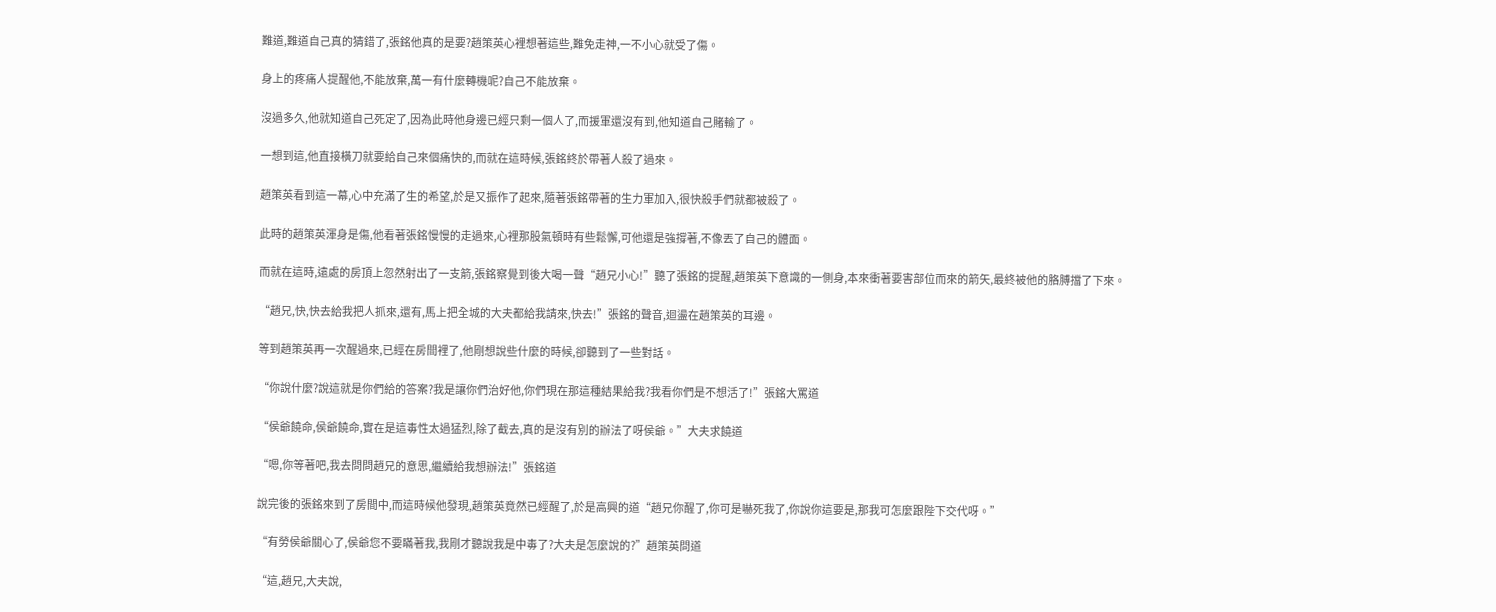難道,難道自己真的猜錯了,張銘他真的是要?趙策英心裡想著這些,難免走神,一不小心就受了傷。

身上的疼痛人提醒他,不能放棄,萬一有什麼轉機呢?自己不能放棄。

沒過多久,他就知道自己死定了,因為此時他身邊已經只剩一個人了,而援軍還沒有到,他知道自己賭輸了。

一想到這,他直接橫刀就要給自己來個痛快的,而就在這時候,張銘終於帶著人殺了過來。

趙策英看到這一幕,心中充滿了生的希望,於是又振作了起來,隨著張銘帶著的生力軍加入,很快殺手們就都被殺了。

此時的趙策英渾身是傷,他看著張銘慢慢的走過來,心裡那股氣頓時有些鬆懈,可他還是強撐著,不像丟了自己的體面。

而就在這時,遠處的房頂上忽然射出了一支箭,張銘察覺到後大喝一聲“趙兄小心!”聽了張銘的提醒,趙策英下意識的一側身,本來衝著要害部位而來的箭矢,最終被他的胳膊擋了下來。

“趙兄,快,快去給我把人抓來,還有,馬上把全城的大夫都給我請來,快去!”張銘的聲音,迴盪在趙策英的耳邊。

等到趙策英再一次醒過來,已經在房間裡了,他剛想說些什麼的時候,卻聽到了一些對話。

“你說什麼?說這就是你們給的答案?我是讓你們治好他,你們現在那這種結果給我?我看你們是不想活了!”張銘大罵道

“侯爺饒命,侯爺饒命,實在是這毒性太過猛烈,除了截去,真的是沒有別的辦法了呀侯爺。”大夫求饒道

“嗯,你等著吧,我去問問趙兄的意思,繼續給我想辦法!”張銘道

說完後的張銘來到了房間中,而這時候他發現,趙策英竟然已經醒了,於是高興的道“趙兄你醒了,你可是嚇死我了,你說你這要是,那我可怎麼跟陛下交代呀。”

“有勞侯爺關心了,侯爺您不要瞞著我,我剛才聽說我是中毒了?大夫是怎麼說的?”趙策英問道

“這,趙兄,大夫說,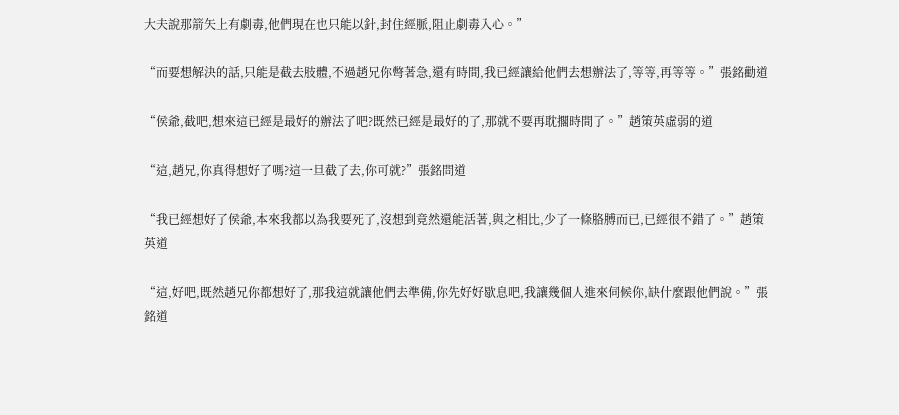大夫說那箭矢上有劇毒,他們現在也只能以針,封住經脈,阻止劇毒入心。”

“而要想解決的話,只能是截去肢體,不過趙兄你彆著急,還有時間,我已經讓給他們去想辦法了,等等,再等等。”張銘勸道

“侯爺,截吧,想來這已經是最好的辦法了吧?既然已經是最好的了,那就不要再耽擱時間了。”趙策英虛弱的道

“這,趙兄,你真得想好了嗎?這一旦截了去,你可就?”張銘問道

“我已經想好了侯爺,本來我都以為我要死了,沒想到竟然還能活著,與之相比,少了一條胳膊而已,已經很不錯了。”趙策英道

“這,好吧,既然趙兄你都想好了,那我這就讓他們去準備,你先好好歇息吧,我讓幾個人進來伺候你,缺什麼跟他們說。”張銘道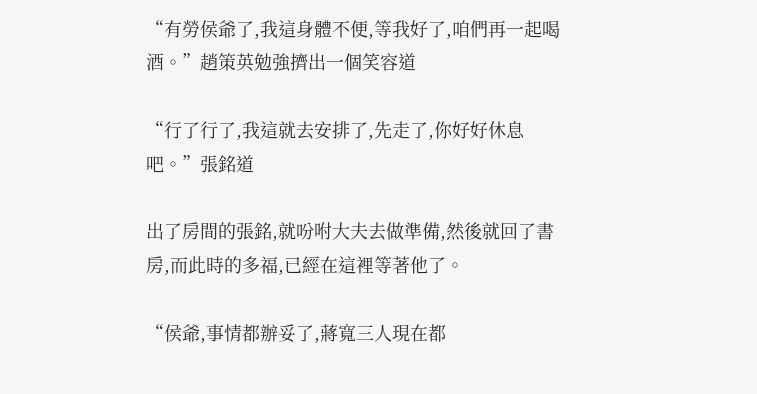“有勞侯爺了,我這身體不便,等我好了,咱們再一起喝酒。”趙策英勉強擠出一個笑容道

“行了行了,我這就去安排了,先走了,你好好休息吧。”張銘道

出了房間的張銘,就吩咐大夫去做準備,然後就回了書房,而此時的多福,已經在這裡等著他了。

“侯爺,事情都辦妥了,蔣寬三人現在都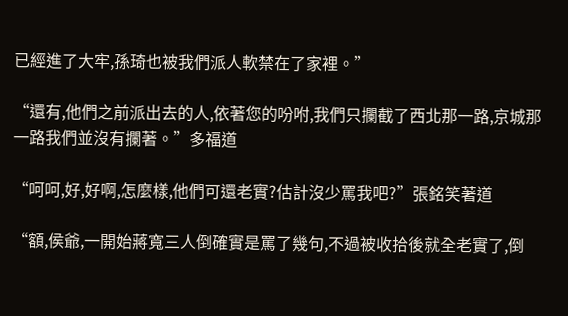已經進了大牢,孫琦也被我們派人軟禁在了家裡。”

“還有,他們之前派出去的人,依著您的吩咐,我們只攔截了西北那一路,京城那一路我們並沒有攔著。”多福道

“呵呵,好,好啊,怎麼樣,他們可還老實?估計沒少罵我吧?”張銘笑著道

“額,侯爺,一開始蔣寬三人倒確實是罵了幾句,不過被收拾後就全老實了,倒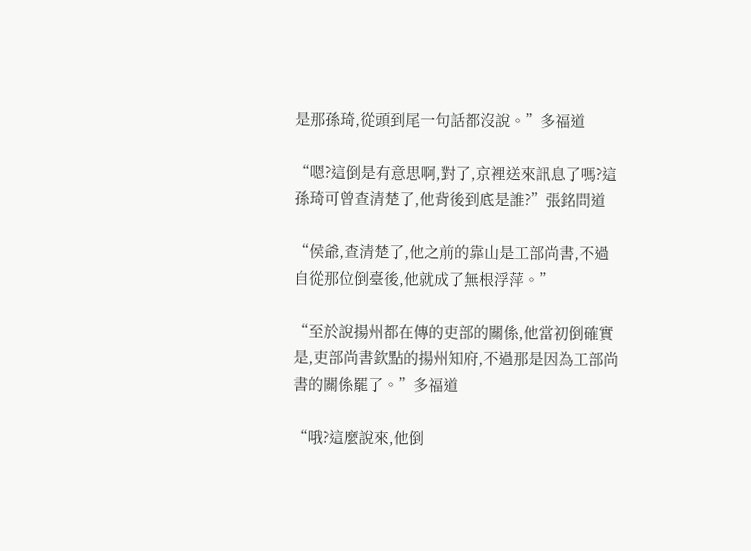是那孫琦,從頭到尾一句話都沒說。”多福道

“嗯?這倒是有意思啊,對了,京裡送來訊息了嗎?這孫琦可曾查清楚了,他背後到底是誰?”張銘問道

“侯爺,查清楚了,他之前的靠山是工部尚書,不過自從那位倒臺後,他就成了無根浮萍。”

“至於說揚州都在傳的吏部的關係,他當初倒確實是,吏部尚書欽點的揚州知府,不過那是因為工部尚書的關係罷了。”多福道

“哦?這麼說來,他倒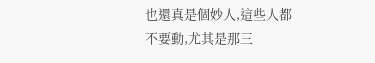也還真是個妙人,這些人都不要動,尤其是那三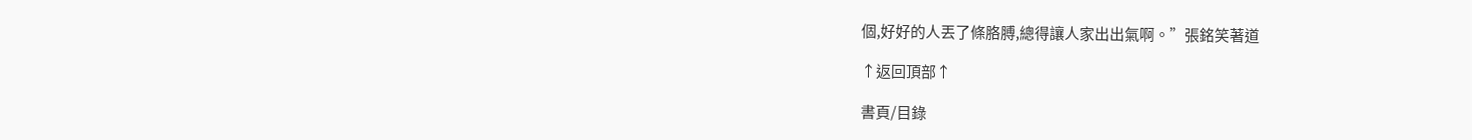個,好好的人丟了條胳膊,總得讓人家出出氣啊。”張銘笑著道

↑返回頂部↑

書頁/目錄